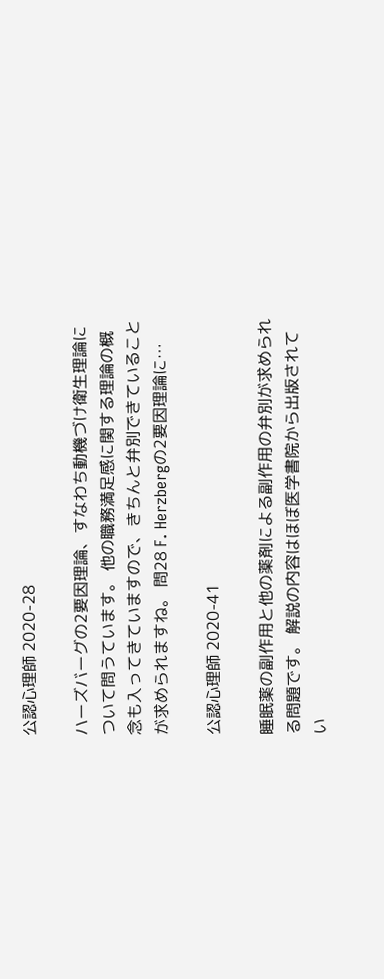公認心理師 2020-28

ハーズバーグの2要因理論、すなわち動機づけ衛生理論について問うています。 他の職務満足感に関する理論の概念も入ってきていますので、きちんと弁別できていることが求められますね。 問28 F. Herzbergの2要因理論に…

公認心理師 2020-41

睡眠薬の副作用と他の薬剤による副作用の弁別が求められる問題です。 解説の内容はほぼ医学書院から出版されてい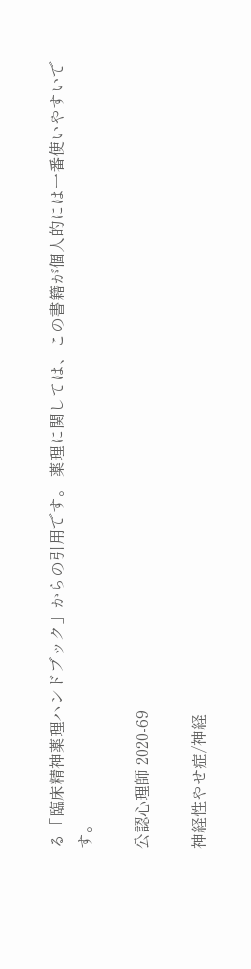る「臨床精神薬理ハンドブック」からの引用です。 薬理に関しては、この書籍が個人的には一番使いやすいです。

公認心理師 2020-69

神経性やせ症/神経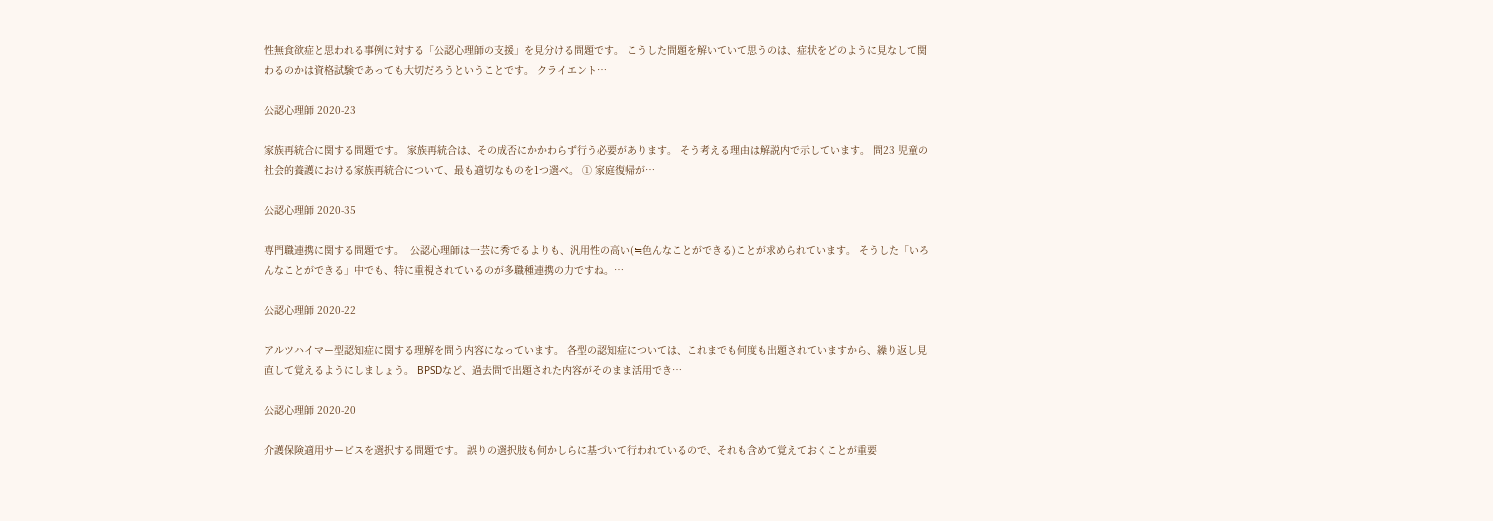性無食欲症と思われる事例に対する「公認心理師の支援」を見分ける問題です。 こうした問題を解いていて思うのは、症状をどのように見なして関わるのかは資格試験であっても大切だろうということです。 クライエント…

公認心理師 2020-23

家族再統合に関する問題です。 家族再統合は、その成否にかかわらず行う必要があります。 そう考える理由は解説内で示しています。 問23 児童の社会的養護における家族再統合について、最も適切なものを1つ選べ。 ① 家庭復帰が…

公認心理師 2020-35

専門職連携に関する問題です。  公認心理師は一芸に秀でるよりも、汎用性の高い(≒色んなことができる)ことが求められています。 そうした「いろんなことができる」中でも、特に重視されているのが多職種連携の力ですね。…

公認心理師 2020-22

アルツハイマー型認知症に関する理解を問う内容になっています。 各型の認知症については、これまでも何度も出題されていますから、繰り返し見直して覚えるようにしましょう。 BPSDなど、過去問で出題された内容がそのまま活用でき…

公認心理師 2020-20

介護保険適用サービスを選択する問題です。 誤りの選択肢も何かしらに基づいて行われているので、それも含めて覚えておくことが重要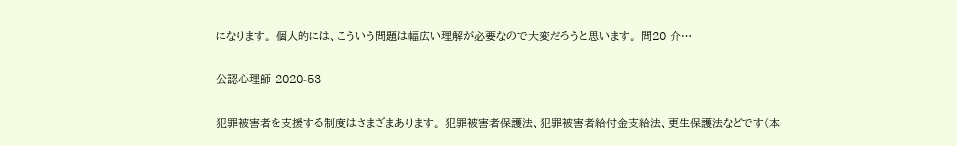になります。 個人的には、こういう問題は幅広い理解が必要なので大変だろうと思います。 問20 介…

公認心理師 2020-53

犯罪被害者を支援する制度はさまざまあります。 犯罪被害者保護法、犯罪被害者給付金支給法、更生保護法などです(本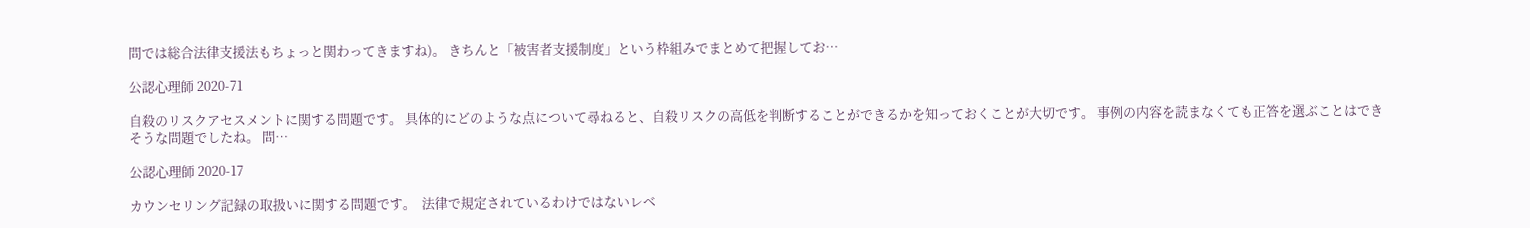問では総合法律支援法もちょっと関わってきますね)。 きちんと「被害者支援制度」という枠組みでまとめて把握してお…

公認心理師 2020-71

自殺のリスクアセスメントに関する問題です。 具体的にどのような点について尋ねると、自殺リスクの高低を判断することができるかを知っておくことが大切です。 事例の内容を読まなくても正答を選ぶことはできそうな問題でしたね。 問…

公認心理師 2020-17

カウンセリング記録の取扱いに関する問題です。  法律で規定されているわけではないレベ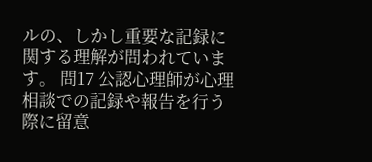ルの、しかし重要な記録に関する理解が問われています。 問17 公認心理師が心理相談での記録や報告を行う際に留意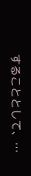することとして、…